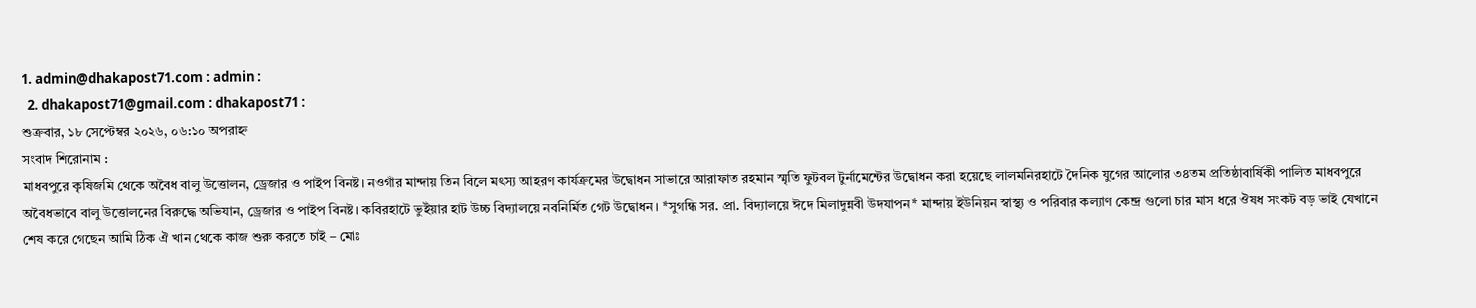1. admin@dhakapost71.com : admin :
  2. dhakapost71@gmail.com : dhakapost71 :
শুক্রবার, ১৮ সেপ্টেম্বর ২০২৬, ০৬:১০ অপরাহ্ন
সংবাদ শিরোনাম :
মাধবপুরে কৃষিজমি থেকে অবৈধ বালু উত্তোলন, ড্রেজার ও পাইপ বিনষ্ট। ন‌ওগাঁর মান্দায় তিন বিলে মৎস্য আহরণ কার্যক্রমের উদ্বোধন সাভারে আরাফাত রহমান স্মৃতি ফুটবল টুর্নামেন্টের উদ্বোধন করা হয়েছে লালমনিরহাটে দৈনিক যুগের আলোর ৩৪তম প্রতিষ্ঠাবার্ষিকী পালিত মাধবপুরে অবৈধভাবে বালু উত্তোলনের বিরুদ্ধে অভিযান, ড্রেজার ও পাইপ বিনষ্ট। কবিরহাটে ভুইঁয়ার হাট উচ্চ বিদ্যালয়ে নবনির্মিত গেট উদ্বোধন। *সুগন্ধি সর. প্রা. বিদ্যালয়ে ঈদে মিলাদুন্নবী উদযাপন* মান্দায় ইউনিয়ন স্বাস্থ্য ও পরিবার কল্যাণ কেন্দ্র গুলো চার মাস ধরে ঔষধ সংকট বড় ভাই যেখানে শেষ করে গেছেন আমি ঠিক ঐ খান থেকে কাজ শুরু করতে চাই – মোঃ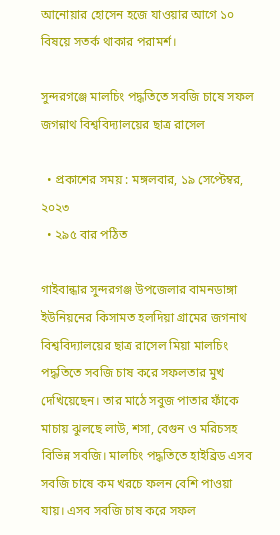আনোয়ার হোসেন হজে যাওয়ার আগে ১০ বিষয়ে সতর্ক থাকার পরামর্শ।

সুন্দরগঞ্জে মালচিং পদ্ধতিতে সবজি চাষে সফল জগন্নাথ বিশ্ববিদ্যালয়ের ছাত্র রাসেল

  • প্রকাশের সময় : মঙ্গলবার, ১৯ সেপ্টেম্বর, ২০২৩
  • ২৯৫ বার পঠিত

গাইবান্ধার সুন্দরগঞ্জ উপজেলার বামনডাঙ্গা ইউনিয়নের কিসামত হলদিয়া গ্রামের জগনাথ বিশ্ববিদ্যালয়ের ছাত্র রাসেল মিয়া মালচিং পদ্ধতিতে সবজি চাষ করে সফলতার মুখ দেখিয়েছেন। তার মাঠে সবুজ পাতার ফাঁকে মাচায় ঝুলছে লাউ, শসা, বেগুন ও মরিচসহ বিভিন্ন সবজি। মালচিং পদ্ধতিতে হাইব্রিড এসব সবজি চাষে কম খরচে ফলন বেশি পাওয়া যায়। এসব সবজি চাষ করে সফল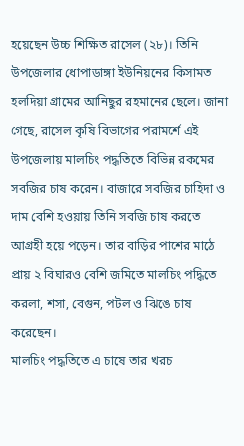হয়েছেন উচ্চ শিক্ষিত রাসেল (২৮)। তিনি উপজেলার ধোপাডাঙ্গা ইউনিয়নের কিসামত হলদিয়া গ্রামের আনিছুর রহমানের ছেলে। জানা গেছে, রাসেল কৃষি বিভাগের পরামর্শে এই উপজেলায় মালচিং পদ্ধতিতে বিভিন্ন রকমের সবজির চাষ করেন। বাজারে সবজির চাহিদা ও দাম বেশি হওয়ায় তিনি সবজি চাষ করতে আগ্রহী হয়ে পড়েন। তার বাড়ির পাশের মাঠে প্রায় ২ বিঘারও বেশি জমিতে মালচিং পদ্ধিতে করলা, শসা, বেগুন, পটল ও ঝিঙে চাষ করেছেন।
মালচিং পদ্ধতিতে এ চাষে তার খরচ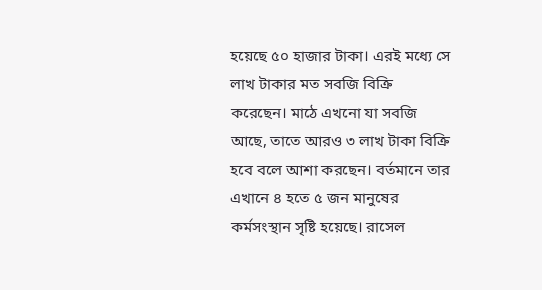হয়েছে ৫০ হাজার টাকা। এরই মধ্যে সে লাখ টাকার মত সবজি বিক্রি করেছেন। মাঠে এখনো যা সবজি আছে, তাতে আরও ৩ লাখ টাকা বিক্রি হবে বলে আশা করছেন। বর্তমানে তার এখানে ৪ হতে ৫ জন মানুষের কর্মসংস্থান সৃষ্টি হয়েছে। রাসেল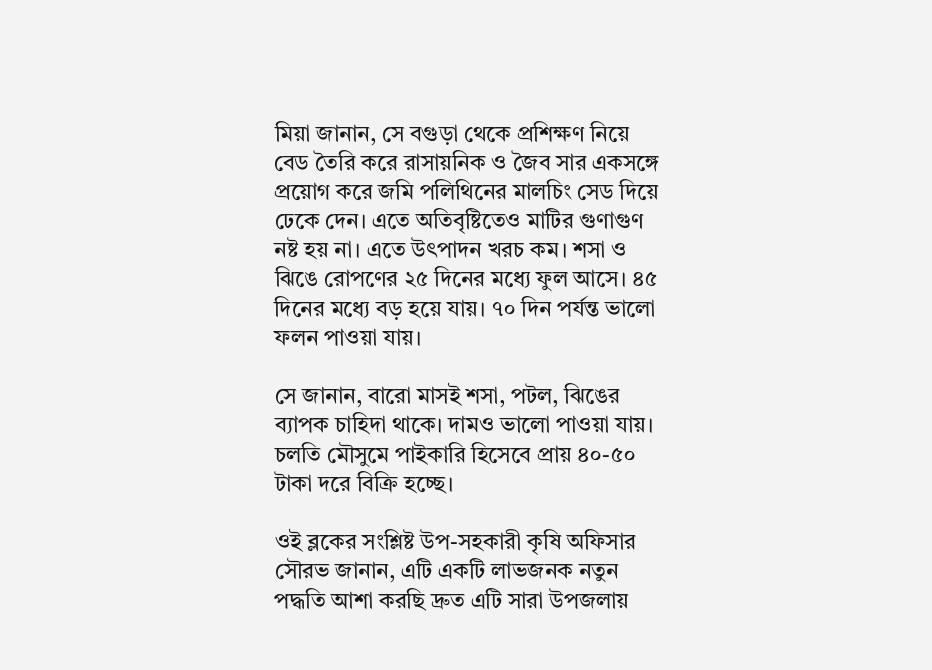মিয়া জানান, সে বগুড়া থেকে প্রশিক্ষণ নিয়ে বেড তৈরি করে রাসায়নিক ও জৈব সার একসঙ্গে প্রয়োগ করে জমি পলিথিনের মালচিং সেড দিয়ে ঢেকে দেন। এতে অতিবৃষ্টিতেও মাটির গুণাগুণ নষ্ট হয় না। এতে উৎপাদন খরচ কম। শসা ও ঝিঙে রোপণের ২৫ দিনের মধ্যে ফুল আসে। ৪৫ দিনের মধ্যে বড় হয়ে যায়। ৭০ দিন পর্যন্ত ভালো ফলন পাওয়া যায়।

সে জানান, বারো মাসই শসা, পটল, ঝিঙের ব্যাপক চাহিদা থাকে। দামও ভালো পাওয়া যায়। চলতি মৌসুমে পাইকারি হিসেবে প্রায় ৪০-৫০ টাকা দরে বিক্রি হচ্ছে।

ওই ব্লকের সংশ্লিষ্ট উপ-সহকারী কৃষি অফিসার সৌরভ জানান, এটি একটি লাভজনক নতুন পদ্ধতি আশা করছি দ্রুত এটি সারা উপজলায়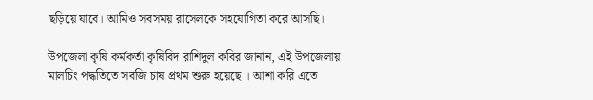ছড়িয়ে যাবে। আমিও সবসময় রাসেলকে সহযোগিতা করে আসছি।

উপজেলা কৃষি কর্মকর্তা কৃষিবিদ রাশিদুল কবির জানান, এই উপজেলায় মালচিং পদ্ধতিতে সবজি চাষ প্রথম শুরু হয়েছে । আশা করি এতে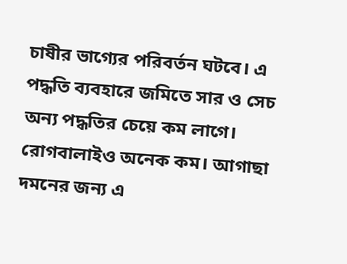চাষীর ভাগ্যের পরিবর্তন ঘটবে। এ পদ্ধতি ব্যবহারে জমিতে সার ও সেচ অন্য পদ্ধতির চেয়ে কম লাগে। রোগবালাইও অনেক কম। আগাছা দমনের জন্য এ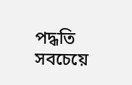পদ্ধতি সবচেয়ে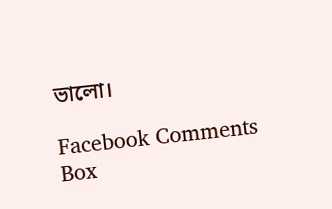ভালো।

Facebook Comments Box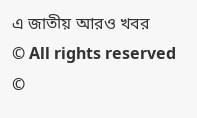এ জাতীয় আরও খবর
© All rights reserved ©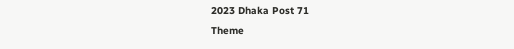2023 Dhaka Post 71
Theme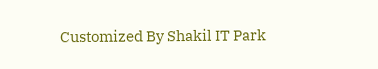Customized By Shakil IT Park